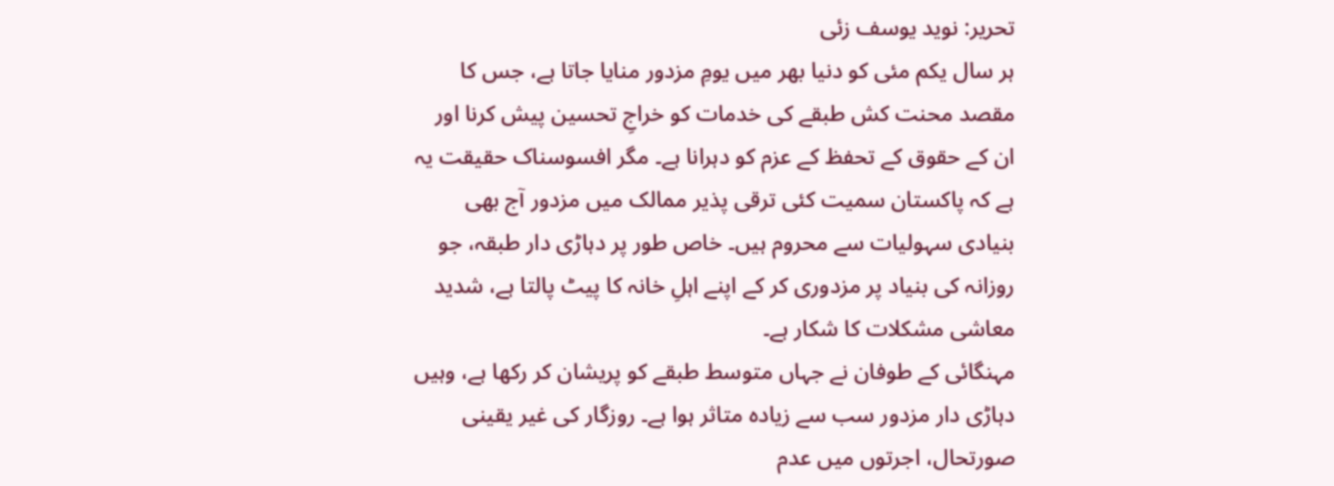تحریر: نوید یوسف زئی
ہر سال یکم مئی کو دنیا بھر میں یومِ مزدور منایا جاتا ہے، جس کا مقصد محنت کش طبقے کی خدمات کو خراجِ تحسین پیش کرنا اور ان کے حقوق کے تحفظ کے عزم کو دہرانا ہے۔ مگر افسوسناک حقیقت یہ ہے کہ پاکستان سمیت کئی ترقی پذیر ممالک میں مزدور آج بھی بنیادی سہولیات سے محروم ہیں۔ خاص طور پر دہاڑی دار طبقہ، جو روزانہ کی بنیاد پر مزدوری کر کے اپنے اہلِ خانہ کا پیٹ پالتا ہے، شدید معاشی مشکلات کا شکار ہے۔
مہنگائی کے طوفان نے جہاں متوسط طبقے کو پریشان کر رکھا ہے، وہیں دہاڑی دار مزدور سب سے زیادہ متاثر ہوا ہے۔ روزگار کی غیر یقینی صورتحال، اجرتوں میں عدم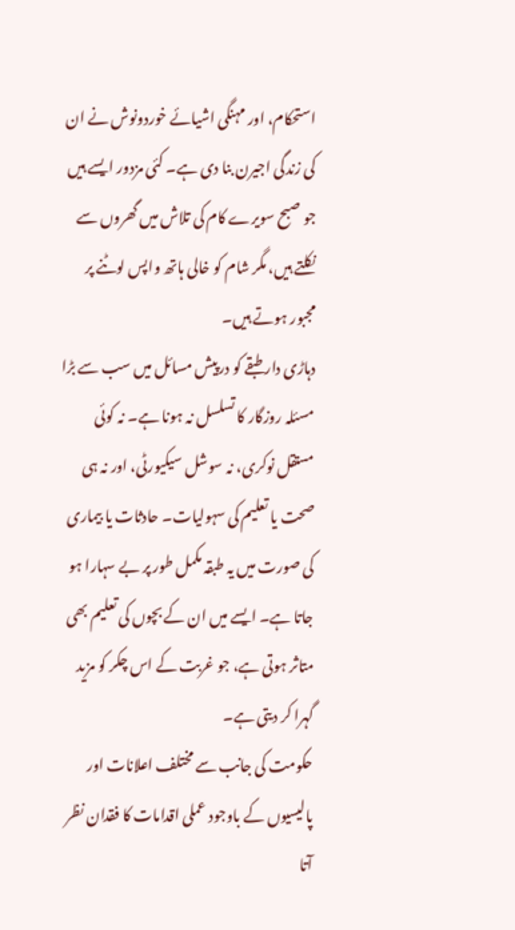استحکام، اور مہنگی اشیائے خوردونوش نے ان کی زندگی اجیرن بنا دی ہے۔ کئی مزدور ایسے ہیں جو صبح سویرے کام کی تلاش میں گھروں سے نکلتے ہیں، مگر شام کو خالی ہاتھ واپس لوٹنے پر مجبور ہوتے ہیں۔
دہاڑی دار طبقے کو درپیش مسائل میں سب سے بڑا مسئلہ روزگار کا تسلسل نہ ہونا ہے۔ نہ کوئی مستقل نوکری، نہ سوشل سیکیورٹی، اور نہ ہی صحت یا تعلیم کی سہولیات۔ حادثات یا بیماری کی صورت میں یہ طبقہ مکمل طور پر بے سہارا ہو جاتا ہے۔ ایسے میں ان کے بچوں کی تعلیم بھی متاثر ہوتی ہے، جو غربت کے اس چکر کو مزید گہرا کر دیتی ہے۔
حکومت کی جانب سے مختلف اعلانات اور پالیسیوں کے باوجود عملی اقدامات کا فقدان نظر آتا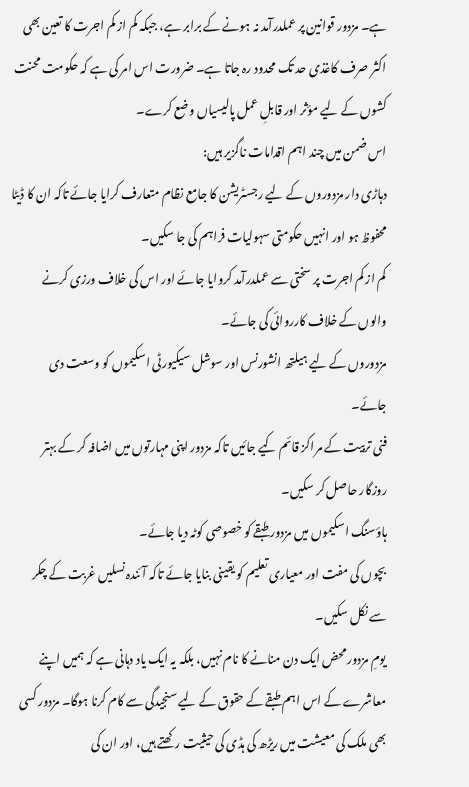ہے۔ مزدور قوانین پر عملدرآمد نہ ہونے کے برابر ہے، جبکہ کم از کم اجرت کا تعین بھی اکثر صرف کاغذی حد تک محدود رہ جاتا ہے۔ ضرورت اس امر کی ہے کہ حکومت محنت کشوں کے لیے مؤثر اور قابلِ عمل پالیسیاں وضع کرے۔
اس ضمن میں چند اہم اقدامات ناگزیر ہیں:
دہاڑی دار مزدوروں کے لیے رجسٹریشن کا جامع نظام متعارف کرایا جائے تاکہ ان کا ڈیٹا محفوظ ہو اور انہیں حکومتی سہولیات فراہم کی جا سکیں۔
کم از کم اجرت پر سختی سے عملدرآمد کروایا جائے اور اس کی خلاف ورزی کرنے والوں کے خلاف کارروائی کی جائے۔
مزدوروں کے لیے ہیلتھ انشورنس اور سوشل سیکیورٹی اسکیموں کو وسعت دی جائے۔
فنی تربیت کے مراکز قائم کیے جائیں تاکہ مزدور اپنی مہارتوں میں اضافہ کر کے بہتر روزگار حاصل کر سکیں۔
ہاؤسنگ اسکیموں میں مزدور طبقے کو خصوصی کوٹہ دیا جائے۔
بچوں کی مفت اور معیاری تعلیم کو یقینی بنایا جائے تاکہ آئندہ نسلیں غربت کے چکر سے نکل سکیں۔
یومِ مزدور محض ایک دن منانے کا نام نہیں، بلکہ یہ ایک یاد دہانی ہے کہ ہمیں اپنے معاشرے کے اس اہم طبقے کے حقوق کے لیے سنجیدگی سے کام کرنا ہوگا۔ مزدور کسی بھی ملک کی معیشت میں ریڑھ کی ہڈی کی حیثیت رکھتے ہیں، اور ان کی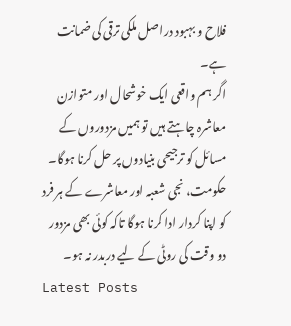فلاح و بہبود دراصل ملکی ترقی کی ضمانت ہے۔
اگر ہم واقعی ایک خوشحال اور متوازن معاشرہ چاہتے ہیں تو ہمیں مزدوروں کے مسائل کو ترجیحی بنیادوں پر حل کرنا ہوگا۔ حکومت، نجی شعبہ اور معاشرے کے ہر فرد کو اپنا کردار ادا کرنا ہوگا تاکہ کوئی بھی مزدور دو وقت کی روٹی کے لیے دربدر نہ ہو۔
Latest Posts